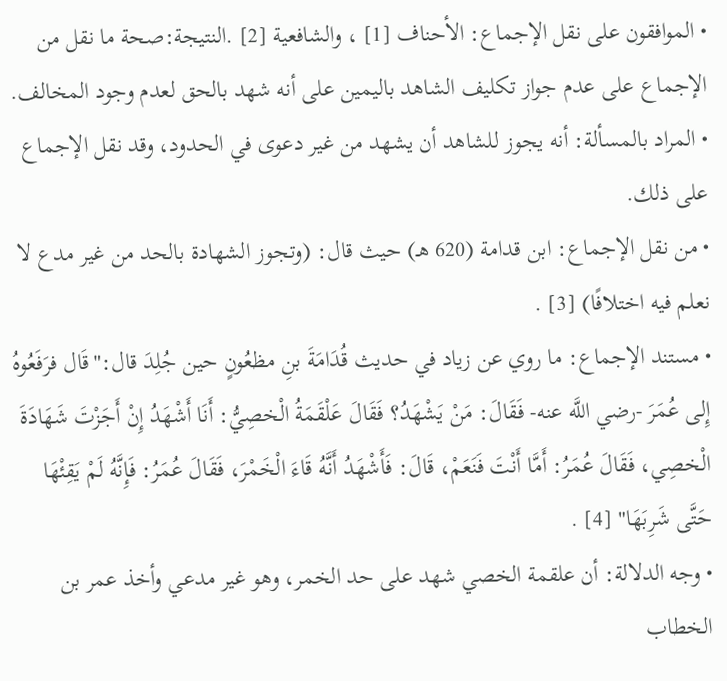• الموافقون على نقل الإجماع: الأحناف [1] ، والشافعية [2] .النتيجة:صحة ما نقل من الإجماع على عدم جواز تكليف الشاهد باليمين على أنه شهد بالحق لعدم وجود المخالف.
• المراد بالمسألة: أنه يجوز للشاهد أن يشهد من غير دعوى في الحدود، وقد نقل الإجماع على ذلك.
• من نقل الإجماع: ابن قدامة (620 هـ) حيث قال: (وتجوز الشهادة بالحد من غير مدع لا نعلم فيه اختلافًا) [3] .
• مستند الإجماع: ما روي عن زياد في حديث قُدَامَةَ بنِ مظعُونٍ حين جُلِدَ قال:"قَال فرَفَعُوهُ إِلى عُمَرَ -رضي اللَّه عنه- فَقَالَ: مَنْ يَشْهَدُ؟ فَقَالَ عَلْقَمَةُ الْخصِيُّ: أَنَا أَشْهَدُ إِنْ أَجَزْتَ شَهَادَةَ الْخصِي، فَقَالَ عُمَرُ: أَمَّا أَنْتَ فَنَعَمْ، قَالَ: فَأَشْهَدُ أَنَّهُ قَاءَ الْخَمْرَ، فَقَالَ عُمَرُ: فَإِنَّهُ لَمْ يَقِئْهَا حَتَّى شَرِبَهَا" [4] .
• وجه الدلالة: أن علقمة الخصي شهد على حد الخمر، وهو غير مدعي وأخذ عمر بن الخطاب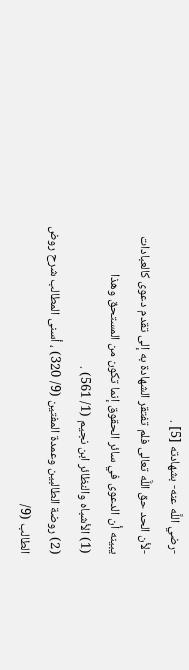-رضي اللَّه عنه- بشهادته [5] .
-لأن الحد حق اللَّه تعالى فلم تفتقر الشهادة به إلى تقدم دعوى كالعبادات يبينه أن الدعوى في سائر الحقوق إنما تكون من المستحق وهذا
(1) الأشباه والنظائر ابن نجيم (1/ 561) .
(2) روضة الطالبين وعمدة المفتين (9/ 320) ، أسنى المطالب شرح روض الطالب (9/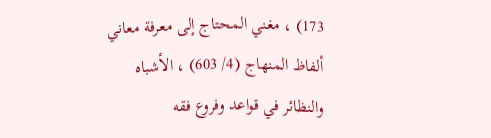173) ، مغني المحتاج إلى معرفة معاني ألفاظ المنهاج (4/ 603) ، الأشباه والنظائر في قواعد وفروع فقه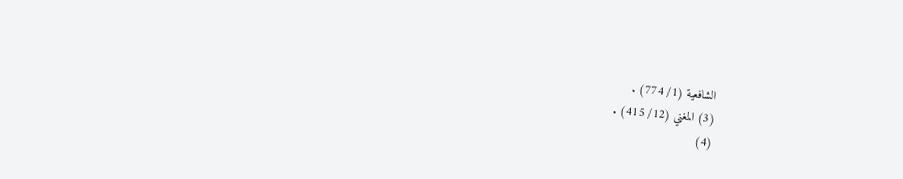الشافعية (1/ 774) .
(3) المغني (12/ 415) .
(4)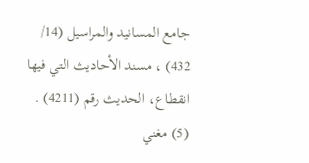جامع المسانيد والمراسيل (14/ 432) ، مسند الأحاديث التي فيها انقطاع، الحديث رقم (4211) .
(5) مغني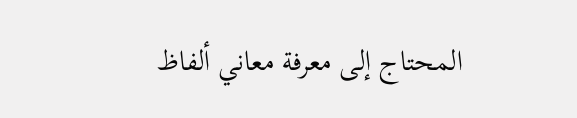المحتاج إلى معرفة معاني ألفاظ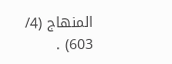المنهاج (4/ 603) .